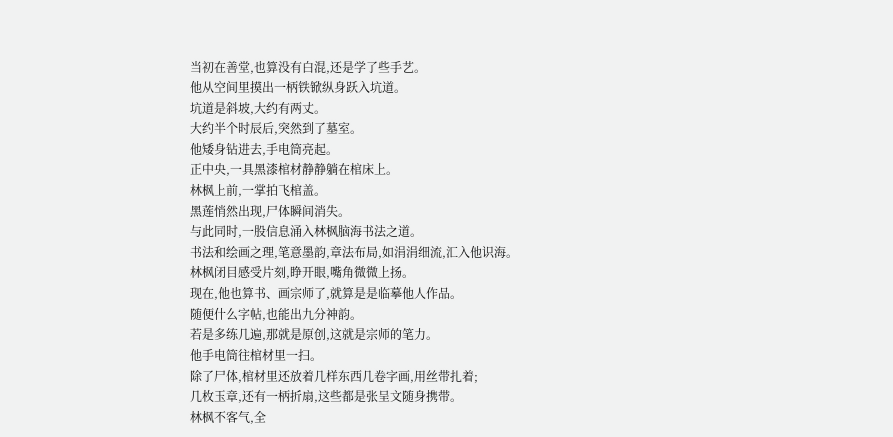当初在善堂,也算没有白混,还是学了些手艺。
他从空间里摸出一柄铁锨纵身跃入坑道。
坑道是斜坡,大约有两丈。
大约半个时辰后,突然到了墓室。
他矮身钻进去,手电筒亮起。
正中央,一具黑漆棺材静静躺在棺床上。
林枫上前,一掌拍飞棺盖。
黑莲悄然出现,尸体瞬间消失。
与此同时,一股信息涌入林枫脑海书法之道。
书法和绘画之理,笔意墨韵,章法布局,如涓涓细流,汇入他识海。
林枫闭目感受片刻,睁开眼,嘴角微微上扬。
现在,他也算书、画宗师了,就算是是临摹他人作品。
随便什么字帖,也能出九分神韵。
若是多练几遍,那就是原创,这就是宗师的笔力。
他手电筒往棺材里一扫。
除了尸体,棺材里还放着几样东西几卷字画,用丝带扎着;
几枚玉章,还有一柄折扇,这些都是张呈文随身携带。
林枫不客气,全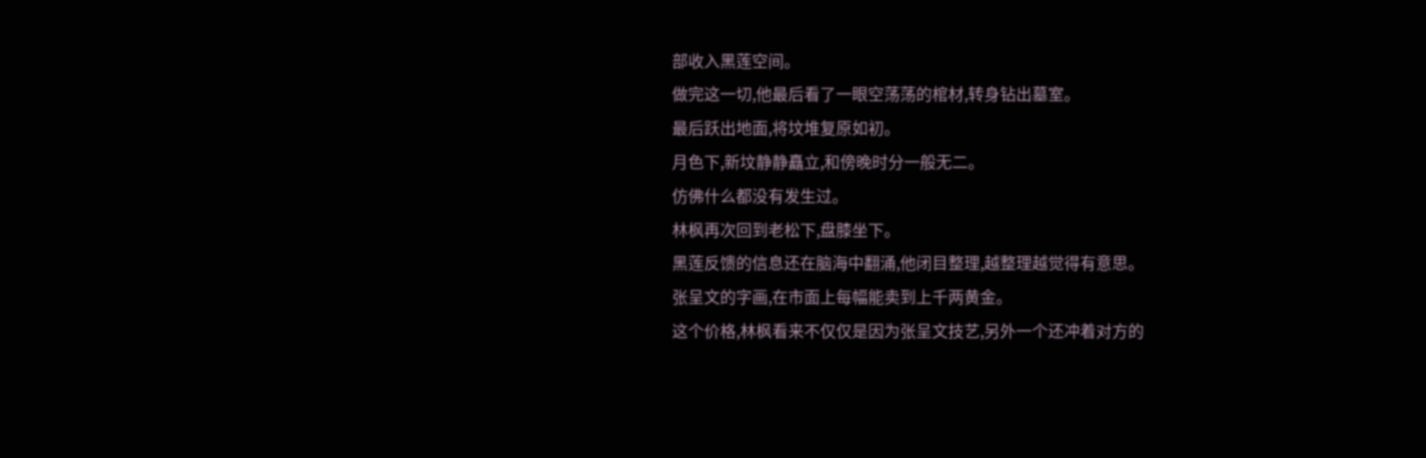部收入黑莲空间。
做完这一切,他最后看了一眼空荡荡的棺材,转身钻出墓室。
最后跃出地面,将坟堆复原如初。
月色下,新坟静静矗立,和傍晚时分一般无二。
仿佛什么都没有发生过。
林枫再次回到老松下,盘膝坐下。
黑莲反馈的信息还在脑海中翻涌,他闭目整理,越整理越觉得有意思。
张呈文的字画,在市面上每幅能卖到上千两黄金。
这个价格,林枫看来不仅仅是因为张呈文技艺,另外一个还冲着对方的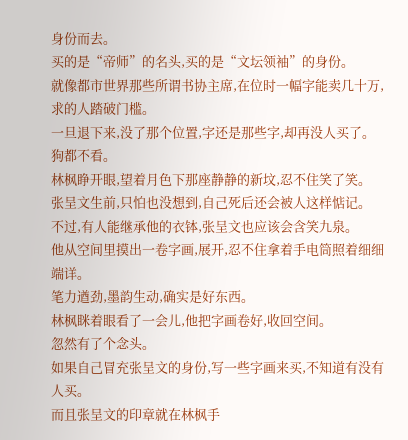身份而去。
买的是“帝师”的名头,买的是“文坛领袖”的身份。
就像都市世界那些所谓书协主席,在位时一幅字能卖几十万,求的人踏破门槛。
一旦退下来,没了那个位置,字还是那些字,却再没人买了。
狗都不看。
林枫睁开眼,望着月色下那座静静的新坟,忍不住笑了笑。
张呈文生前,只怕也没想到,自己死后还会被人这样惦记。
不过,有人能继承他的衣钵,张呈文也应该会含笑九泉。
他从空间里摸出一卷字画,展开,忍不住拿着手电筒照着细细端详。
笔力遒劲,墨韵生动,确实是好东西。
林枫眯着眼看了一会儿,他把字画卷好,收回空间。
忽然有了个念头。
如果自己冒充张呈文的身份,写一些字画来买,不知道有没有人买。
而且张呈文的印章就在林枫手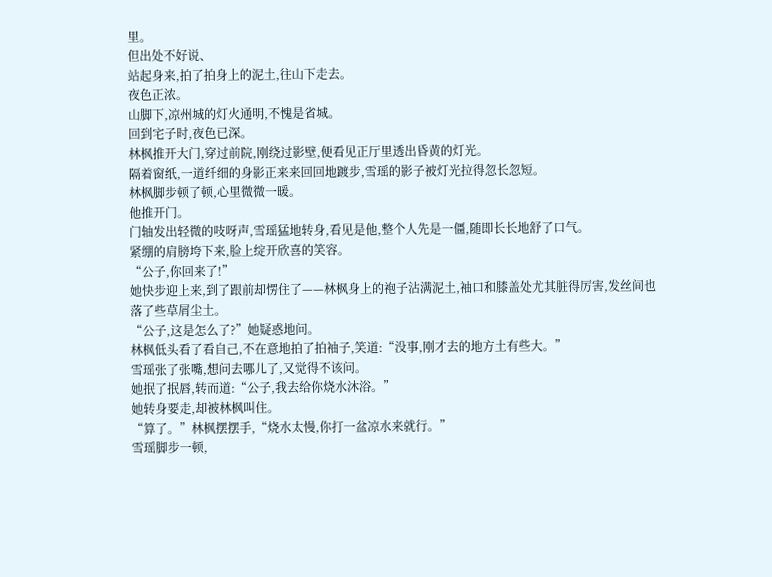里。
但出处不好说、
站起身来,拍了拍身上的泥土,往山下走去。
夜色正浓。
山脚下,凉州城的灯火通明,不愧是省城。
回到宅子时,夜色已深。
林枫推开大门,穿过前院,刚绕过影壁,便看见正厅里透出昏黄的灯光。
隔着窗纸,一道纤细的身影正来来回回地踱步,雪瑶的影子被灯光拉得忽长忽短。
林枫脚步顿了顿,心里微微一暖。
他推开门。
门轴发出轻微的吱呀声,雪瑶猛地转身,看见是他,整个人先是一僵,随即长长地舒了口气。
紧绷的肩膀垮下来,脸上绽开欣喜的笑容。
“公子,你回来了!”
她快步迎上来,到了跟前却愣住了——林枫身上的袍子沾满泥土,袖口和膝盖处尤其脏得厉害,发丝间也落了些草屑尘土。
“公子,这是怎么了?”她疑惑地问。
林枫低头看了看自己,不在意地拍了拍袖子,笑道:“没事,刚才去的地方土有些大。”
雪瑶张了张嘴,想问去哪儿了,又觉得不该问。
她抿了抿唇,转而道:“公子,我去给你烧水沐浴。”
她转身要走,却被林枫叫住。
“算了。”林枫摆摆手,“烧水太慢,你打一盆凉水来就行。”
雪瑶脚步一顿,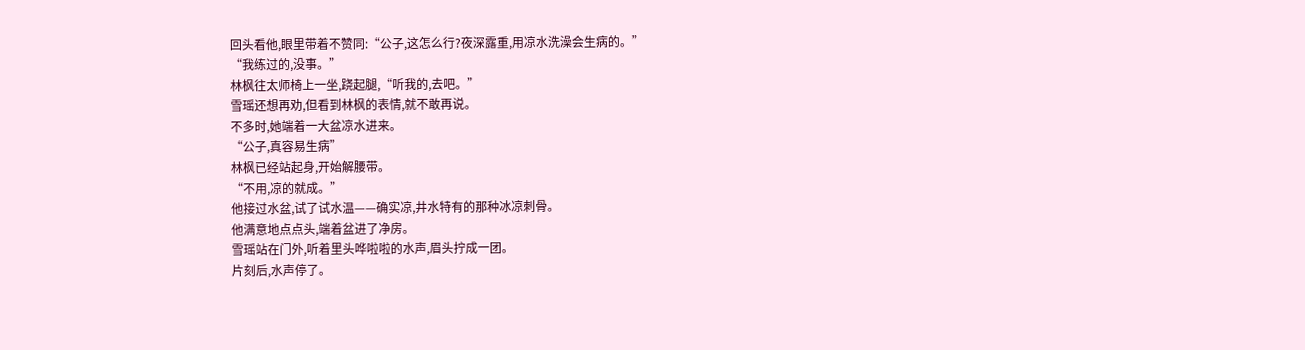回头看他,眼里带着不赞同:“公子,这怎么行?夜深露重,用凉水洗澡会生病的。”
“我练过的,没事。”
林枫往太师椅上一坐,跷起腿,“听我的,去吧。”
雪瑶还想再劝,但看到林枫的表情,就不敢再说。
不多时,她端着一大盆凉水进来。
“公子,真容易生病”
林枫已经站起身,开始解腰带。
“不用,凉的就成。”
他接过水盆,试了试水温——确实凉,井水特有的那种冰凉刺骨。
他满意地点点头,端着盆进了净房。
雪瑶站在门外,听着里头哗啦啦的水声,眉头拧成一团。
片刻后,水声停了。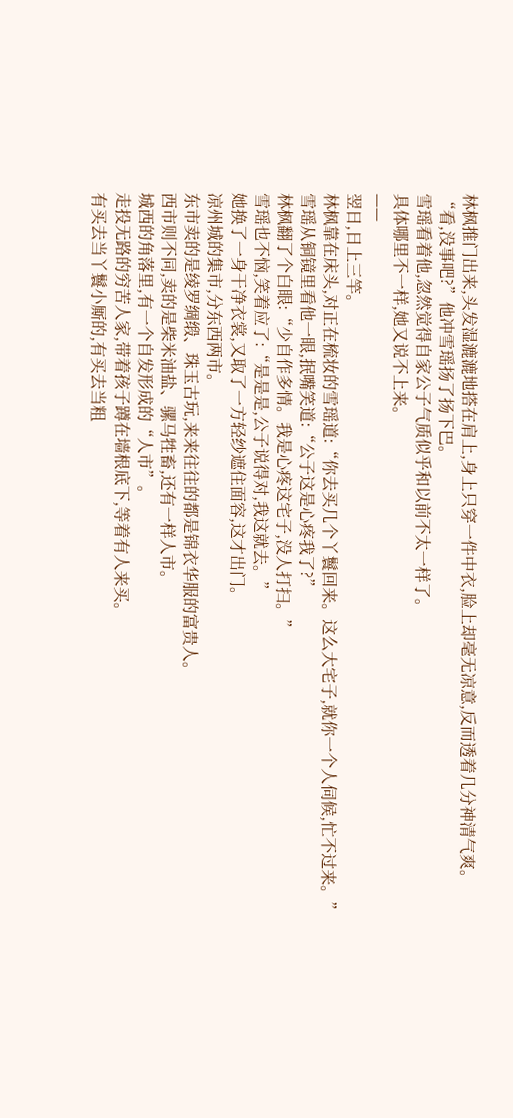林枫推门出来,头发湿漉漉地搭在肩上,身上只穿一件中衣,脸上却毫无凉意,反而透着几分神清气爽。
“看,没事吧?”他冲雪瑶扬了扬下巴。
雪瑶看着他,忽然觉得自家公子气质似乎和以前不太一样了。
具体哪里不一样,她又说不上来。
——
翌日,日上三竿。
林枫靠在床头,对正在梳妆的雪瑶道:“你去买几个丫鬟回来。这么大宅子,就你一个人伺候,忙不过来。”
雪瑶从铜镜里看他一眼,抿嘴笑道:“公子这是心疼我了?”
林枫翻了个白眼:“少自作多情。我是心疼这宅子,没人打扫。”
雪瑶也不恼,笑着应了:“是是是,公子说得对,我这就去。”
她换了一身干净衣裳,又取了一方轻纱遮住面容,这才出门。
凉州城的集市,分东西两市。
东市卖的是绫罗绸缎、珠玉古玩,来来往往的都是锦衣华服的富贵人。
西市则不同,卖的是柴米油盐、骡马牲畜,还有一样人市。
城西的角落里,有一个自发形成的“人市”。
走投无路的穷苦人家,带着孩子蹲在墙根底下,等着有人来买。
有买去当丫鬟小厮的,有买去当粗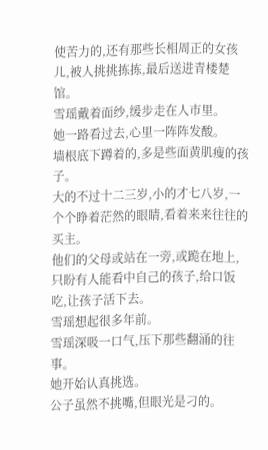使苦力的,还有那些长相周正的女孩儿,被人挑挑拣拣,最后送进青楼楚馆。
雪瑶戴着面纱,缓步走在人市里。
她一路看过去,心里一阵阵发酸。
墙根底下蹲着的,多是些面黄肌瘦的孩子。
大的不过十二三岁,小的才七八岁,一个个睁着茫然的眼睛,看着来来往往的买主。
他们的父母或站在一旁,或跪在地上,只盼有人能看中自己的孩子,给口饭吃,让孩子活下去。
雪瑶想起很多年前。
雪瑶深吸一口气,压下那些翻涌的往事。
她开始认真挑选。
公子虽然不挑嘴,但眼光是刁的。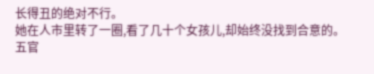长得丑的绝对不行。
她在人市里转了一圈,看了几十个女孩儿,却始终没找到合意的。
五官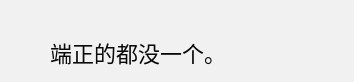端正的都没一个。